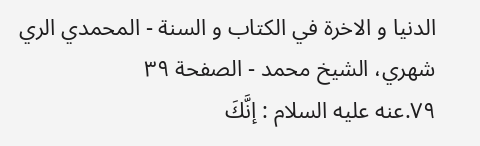الدنيا و الاخرة في الكتاب و السنة - المحمدي الري شهري، الشيخ محمد - الصفحة ٣٩
٧٩.عنه عليه السلام : إنَّكَ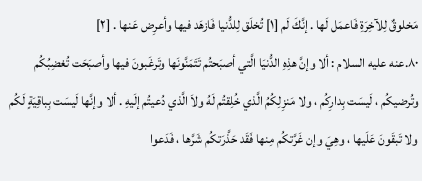مَخلوقٌ لِلآخِرَةِ فَاعمَل لَها . إنَّكَ لَم [١] تُخلَق لِلدُّنيا فَازهَد فيها وأعرِض عَنها . [٢]
٨٠.عنه عليه السلام : ألا وإنَّ هذِهِ الدُّنيَا الَّتي أصبَحتُم تَتَمَنَّونَها وتَرغَبونَ فيها وأصبَحَت تُغضِبُكُم وتُرضيكُم ، لَيسَت بِدارِكُم ، ولا مَنزِلِكُمُ الَّذي خُلِقتُم لَهُ ولاَ الَّذي دُعيتُم إلَيهِ . ألا وإنَّها لَيسَت بِباقِيَةٍ لَكُم ولا تَبقَونَ عَلَيها ، وهِيَ وإن غَرَّتكُم مِنها فَقَد حَذَّرَتكُم شَرَّها ، فَدَعوا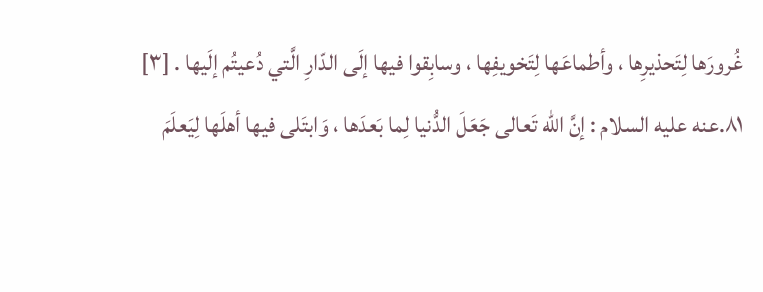غُرورَها لِتَحذيرِها ، وأطماعَها لِتَخويفِها ، وسابِقوا فيها إلَى الدّارِ الَّتي دُعيتُم إلَيها . [٣]
٨١.عنه عليه السلام : إنَّ اللّه تَعالى جَعَلَ الدُّنيا لِما بَعدَها ، وَابتَلى فيها أهلَها لِيَعلَمَ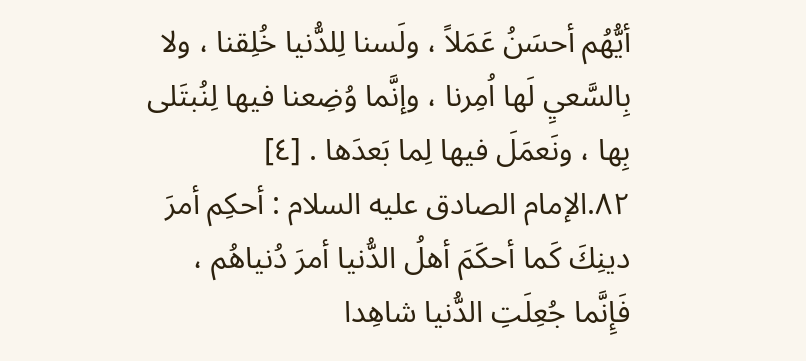أيُّهُم أحسَنُ عَمَلاً ، ولَسنا لِلدُّنيا خُلِقنا ، ولا بِالسَّعيِ لَها اُمِرنا ، وإنَّما وُضِعنا فيها لِنُبتَلى بِها ، ونَعمَلَ فيها لِما بَعدَها . [٤]
٨٢.الإمام الصادق عليه السلام : أحكِم أمرَ دينِكَ كَما أحكَمَ أهلُ الدُّنيا أمرَ دُنياهُم ، فَإِنَّما جُعِلَتِ الدُّنيا شاهِدا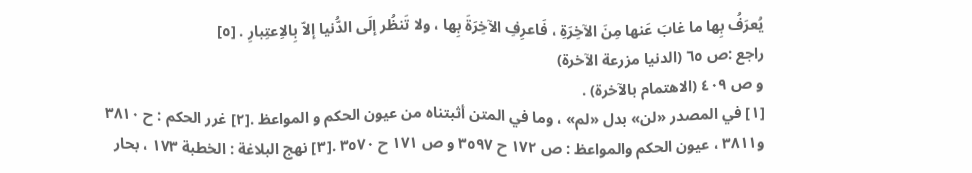يُعرَفُ بِها ما غابَ عَنها مِنَ الآخِرَةِ ، فَاعرِفِ الآخِرَةَ بِها ، ولا تَنظُر إلَى الدُّنيا إلاّ بِالاِعتِبارِ . [٥]
راجع :ص ٦٥ (الدنيا مزرعة الآخرة)
و ص ٤٠٩ (الاهتمام بالآخرة) .
[١] في المصدر «لن» بدل «لم» ، وما في المتن أثبتناه من عيون الحكم و المواعظ .[٢] غرر الحكم : ح ٣٨١٠ و٣٨١١ ، عيون الحكم والمواعظ : ص ١٧٢ ح ٣٥٩٧ و ص ١٧١ ح ٣٥٧٠ .[٣] نهج البلاغة : الخطبة ١٧٣ ، بحار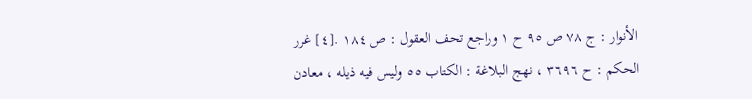الأنوار : ج ٧٨ ص ٩٥ ح ١ وراجع تحف العقول : ص ١٨٤ .[٤] غرر الحكم : ح ٣٦٩٦ ، نهج البلاغة : الكتاب ٥٥ وليس فيه ذيله ، معادن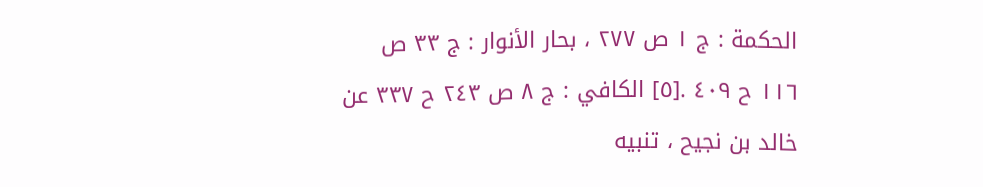الحكمة : ج ١ ص ٢٧٧ ، بحار الأنوار : ج ٣٣ ص ١١٦ ح ٤٠٩ .[٥] الكافي : ج ٨ ص ٢٤٣ ح ٣٣٧ عن خالد بن نجيح ، تنبيه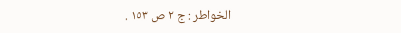الخواطر : ج ٢ ص ١٥٣ .